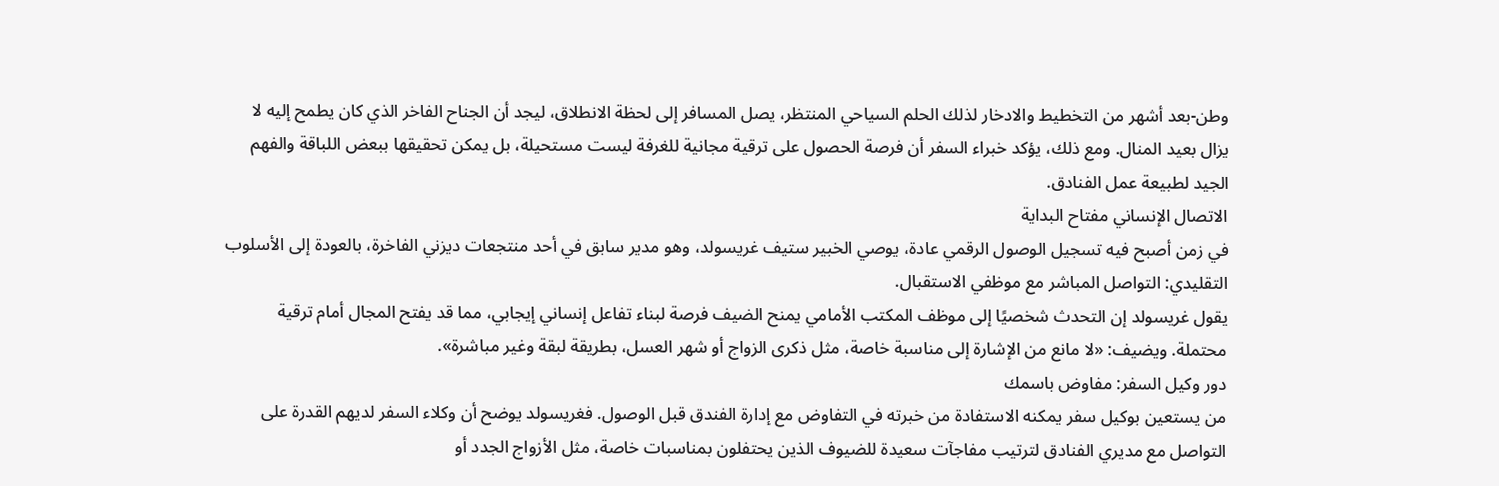وطن-بعد أشهر من التخطيط والادخار لذلك الحلم السياحي المنتظر، يصل المسافر إلى لحظة الانطلاق، ليجد أن الجناح الفاخر الذي كان يطمح إليه لا يزال بعيد المنال. ومع ذلك، يؤكد خبراء السفر أن فرصة الحصول على ترقية مجانية للغرفة ليست مستحيلة، بل يمكن تحقيقها ببعض اللباقة والفهم الجيد لطبيعة عمل الفنادق.
الاتصال الإنساني مفتاح البداية
في زمن أصبح فيه تسجيل الوصول الرقمي عادة، يوصي الخبير ستيف غريسولد، وهو مدير سابق في أحد منتجعات ديزني الفاخرة، بالعودة إلى الأسلوب التقليدي: التواصل المباشر مع موظفي الاستقبال.
يقول غريسولد إن التحدث شخصيًا إلى موظف المكتب الأمامي يمنح الضيف فرصة لبناء تفاعل إنساني إيجابي، مما قد يفتح المجال أمام ترقية محتملة. ويضيف: «لا مانع من الإشارة إلى مناسبة خاصة، مثل ذكرى الزواج أو شهر العسل، بطريقة لبقة وغير مباشرة».
دور وكيل السفر: مفاوض باسمك
من يستعين بوكيل سفر يمكنه الاستفادة من خبرته في التفاوض مع إدارة الفندق قبل الوصول. فغريسولد يوضح أن وكلاء السفر لديهم القدرة على التواصل مع مديري الفنادق لترتيب مفاجآت سعيدة للضيوف الذين يحتفلون بمناسبات خاصة، مثل الأزواج الجدد أو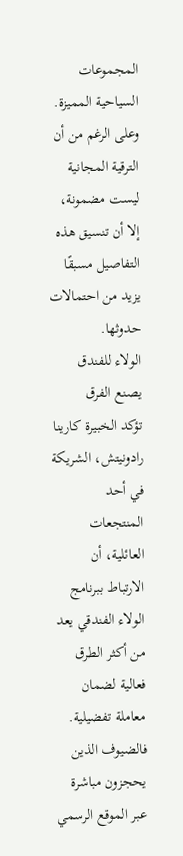المجموعات السياحية المميزة.
وعلى الرغم من أن الترقية المجانية ليست مضمونة، إلا أن تنسيق هذه التفاصيل مسبقًا يزيد من احتمالات حدوثها.
الولاء للفندق يصنع الفرق
تؤكد الخبيرة كارينا رادونيتش، الشريكة في أحد المنتجعات العائلية، أن الارتباط ببرنامج الولاء الفندقي يعد من أكثر الطرق فعالية لضمان معاملة تفضيلية.
فالضيوف الذين يحجزون مباشرة عبر الموقع الرسمي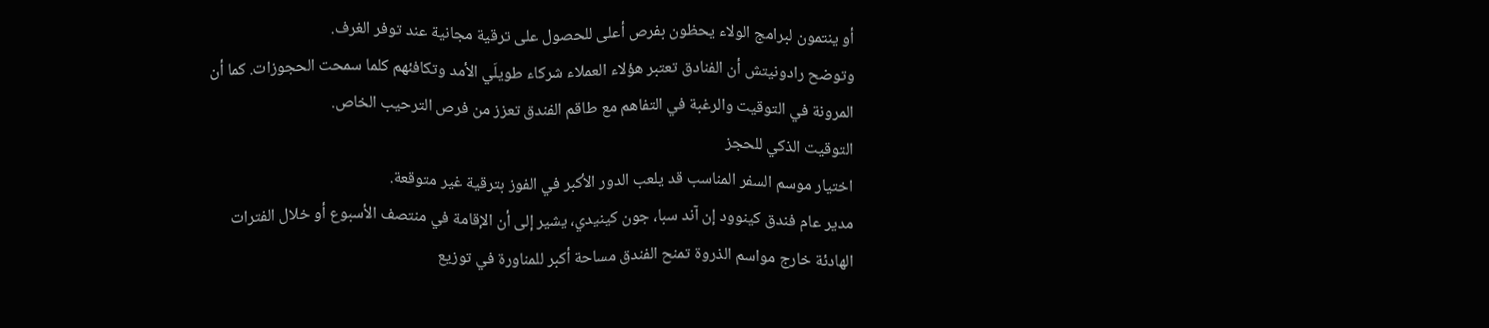أو ينتمون لبرامج الولاء يحظون بفرص أعلى للحصول على ترقية مجانية عند توفر الغرف.
وتوضح رادونيتش أن الفنادق تعتبر هؤلاء العملاء شركاء طويلَي الأمد وتكافئهم كلما سمحت الحجوزات. كما أن المرونة في التوقيت والرغبة في التفاهم مع طاقم الفندق تعزز من فرص الترحيب الخاص.
التوقيت الذكي للحجز
اختيار موسم السفر المناسب قد يلعب الدور الأكبر في الفوز بترقية غير متوقعة.
مدير عام فندق كينوود إن آند سبا، جون كينيدي، يشير إلى أن الإقامة في منتصف الأسبوع أو خلال الفترات الهادئة خارج مواسم الذروة تمنح الفندق مساحة أكبر للمناورة في توزيع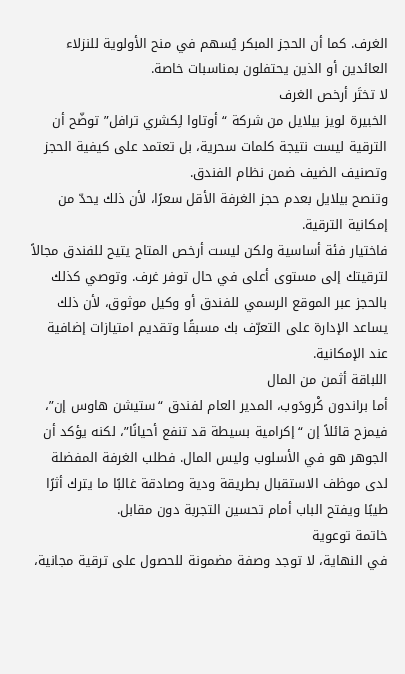الغرف. كما أن الحجز المبكر يُسهم في منح الأولوية للنزلاء العائدين أو الذين يحتفلون بمناسبات خاصة.
لا تختَر أرخص الغرف
الخبيرة لويز بيلايل من شركة “أوتاوا لِكشري ترافل” توضّح أن الترقية ليست نتيجة كلمات سحرية، بل تعتمد على كيفية الحجز وتصنيف الضيف ضمن نظام الفندق.
وتنصح بيلايل بعدم حجز الغرفة الأقل سعرًا، لأن ذلك يحدّ من إمكانية الترقية.
فاختيار فئة أساسية ولكن ليست أرخص المتاح يتيح للفندق مجالاً لترقيتك إلى مستوى أعلى في حال توفر غرف. وتوصي كذلك بالحجز عبر الموقع الرسمي للفندق أو وكيل موثوق، لأن ذلك يساعد الإدارة على التعرّف بك مسبقًا وتقديم امتيازات إضافية عند الإمكانية.
اللباقة أثمن من المال
أما براندون كْرودَوب، المدير العام لفندق “ستيشن هاوس إن”، فيمزح قائلاً إن “إكرامية بسيطة قد تنفع أحيانًا”، لكنه يؤكد أن الجوهر هو في الأسلوب وليس المال. فطلب الغرفة المفضلة لدى موظف الاستقبال بطريقة ودية وصادقة غالبًا ما يترك أثرًا طيبًا ويفتح الباب أمام تحسين التجربة دون مقابل.
خاتمة توعوية
في النهاية، لا توجد وصفة مضمونة للحصول على ترقية مجانية،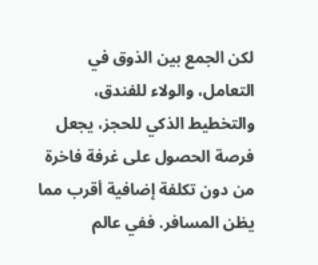لكن الجمع بين الذوق في التعامل، والولاء للفندق، والتخطيط الذكي للحجز، يجعل فرصة الحصول على غرفة فاخرة من دون تكلفة إضافية أقرب مما يظن المسافر. ففي عالم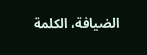الضيافة، الكلمة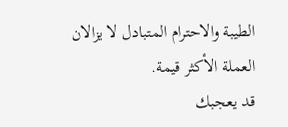الطيبة والاحترام المتبادل لا يزالان العملة الأكثر قيمة.
قد يعجبك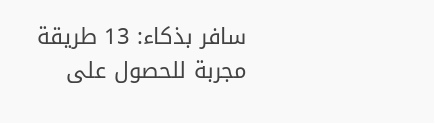سافر بذكاء: 13 طريقة مجربة للحصول على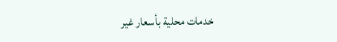خدمات محلية بأسعار غير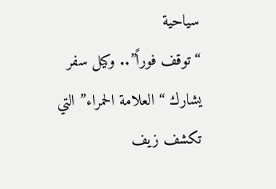سياحية
“توقف فوراً”.. وكيل سفر يشارك “العلامة الحمراء” التي تكشف زيف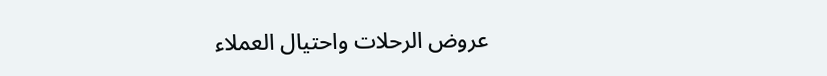عروض الرحلات واحتيال العملاء